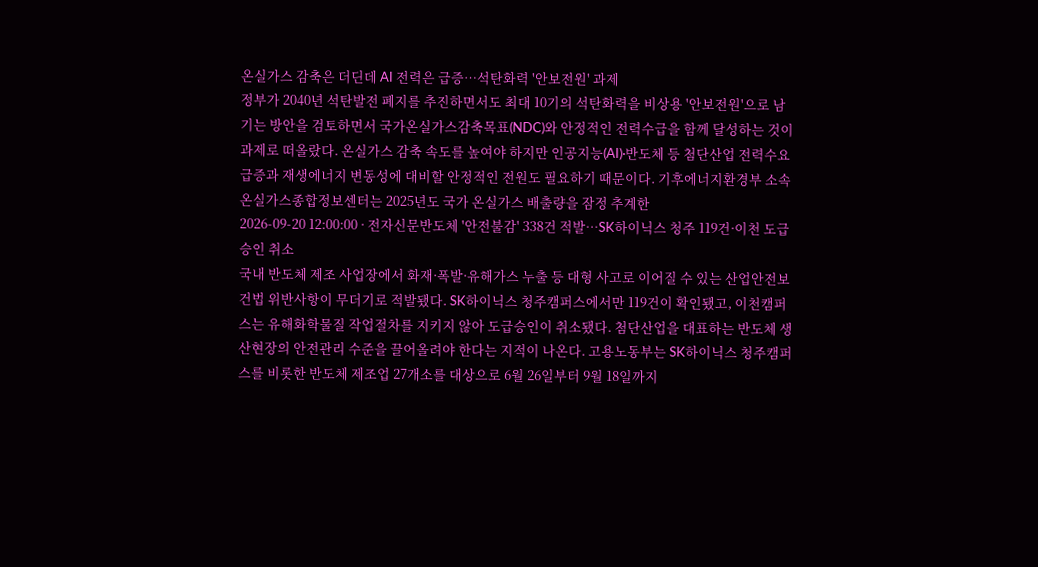온실가스 감축은 더딘데 AI 전력은 급증…석탄화력 '안보전원' 과제
정부가 2040년 석탄발전 폐지를 추진하면서도 최대 10기의 석탄화력을 비상용 '안보전원'으로 남기는 방안을 검토하면서 국가온실가스감축목표(NDC)와 안정적인 전력수급을 함께 달성하는 것이 과제로 떠올랐다. 온실가스 감축 속도를 높여야 하지만 인공지능(AI)·반도체 등 첨단산업 전력수요 급증과 재생에너지 변동성에 대비할 안정적인 전원도 필요하기 때문이다. 기후에너지환경부 소속 온실가스종합정보센터는 2025년도 국가 온실가스 배출량을 잠정 추계한
2026-09-20 12:00:00 · 전자신문반도체 '안전불감' 338건 적발…SK하이닉스 청주 119건·이천 도급승인 취소
국내 반도체 제조 사업장에서 화재·폭발·유해가스 누출 등 대형 사고로 이어질 수 있는 산업안전보건법 위반사항이 무더기로 적발됐다. SK하이닉스 청주캠퍼스에서만 119건이 확인됐고, 이천캠퍼스는 유해화학물질 작업절차를 지키지 않아 도급승인이 취소됐다. 첨단산업을 대표하는 반도체 생산현장의 안전관리 수준을 끌어올려야 한다는 지적이 나온다. 고용노동부는 SK하이닉스 청주캠퍼스를 비롯한 반도체 제조업 27개소를 대상으로 6월 26일부터 9월 18일까지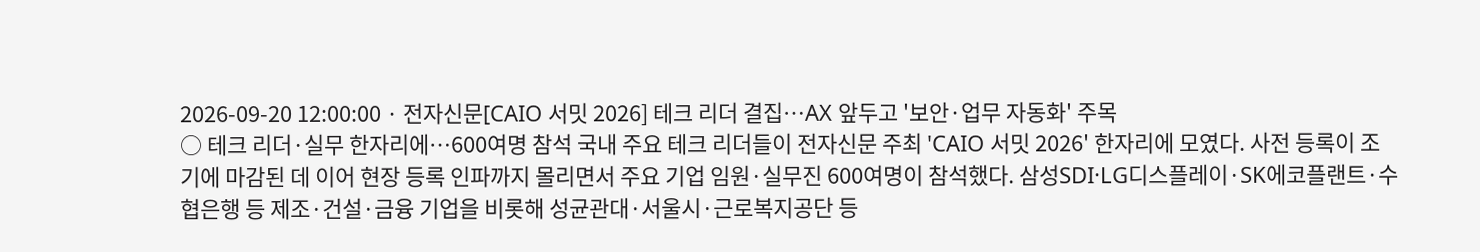2026-09-20 12:00:00 · 전자신문[CAIO 서밋 2026] 테크 리더 결집…AX 앞두고 '보안·업무 자동화' 주목
○ 테크 리더·실무 한자리에…600여명 참석 국내 주요 테크 리더들이 전자신문 주최 'CAIO 서밋 2026' 한자리에 모였다. 사전 등록이 조기에 마감된 데 이어 현장 등록 인파까지 몰리면서 주요 기업 임원·실무진 600여명이 참석했다. 삼성SDI·LG디스플레이·SK에코플랜트·수협은행 등 제조·건설·금융 기업을 비롯해 성균관대·서울시·근로복지공단 등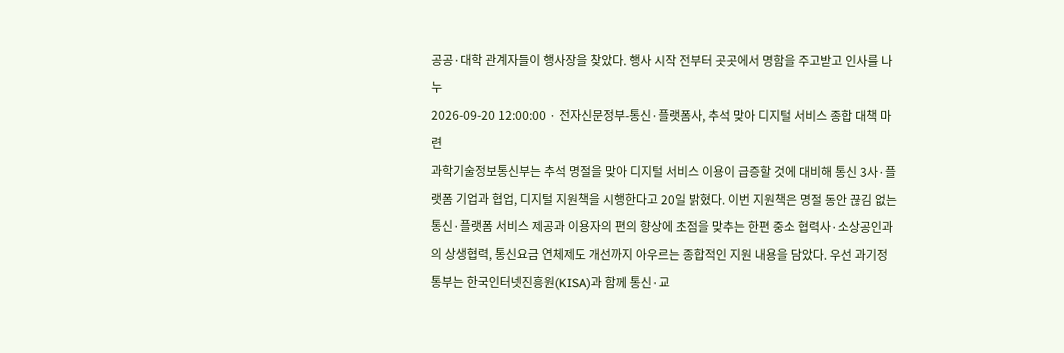공공·대학 관계자들이 행사장을 찾았다. 행사 시작 전부터 곳곳에서 명함을 주고받고 인사를 나누
2026-09-20 12:00:00 · 전자신문정부-통신·플랫폼사, 추석 맞아 디지털 서비스 종합 대책 마련
과학기술정보통신부는 추석 명절을 맞아 디지털 서비스 이용이 급증할 것에 대비해 통신 3사·플랫폼 기업과 협업, 디지털 지원책을 시행한다고 20일 밝혔다. 이번 지원책은 명절 동안 끊김 없는 통신·플랫폼 서비스 제공과 이용자의 편의 향상에 초점을 맞추는 한편 중소 협력사·소상공인과의 상생협력, 통신요금 연체제도 개선까지 아우르는 종합적인 지원 내용을 담았다. 우선 과기정통부는 한국인터넷진흥원(KISA)과 함께 통신·교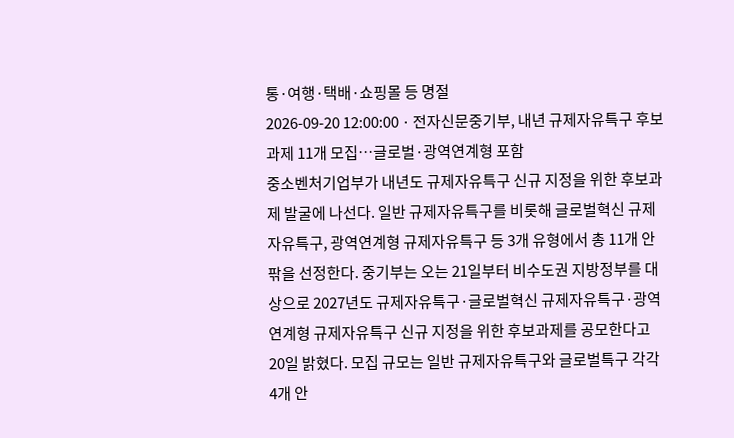통·여행·택배·쇼핑몰 등 명절
2026-09-20 12:00:00 · 전자신문중기부, 내년 규제자유특구 후보과제 11개 모집…글로벌·광역연계형 포함
중소벤처기업부가 내년도 규제자유특구 신규 지정을 위한 후보과제 발굴에 나선다. 일반 규제자유특구를 비롯해 글로벌혁신 규제자유특구, 광역연계형 규제자유특구 등 3개 유형에서 총 11개 안팎을 선정한다. 중기부는 오는 21일부터 비수도권 지방정부를 대상으로 2027년도 규제자유특구·글로벌혁신 규제자유특구·광역연계형 규제자유특구 신규 지정을 위한 후보과제를 공모한다고 20일 밝혔다. 모집 규모는 일반 규제자유특구와 글로벌특구 각각 4개 안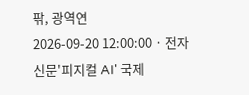팎, 광역연
2026-09-20 12:00:00 · 전자신문'피지컬 AI' 국제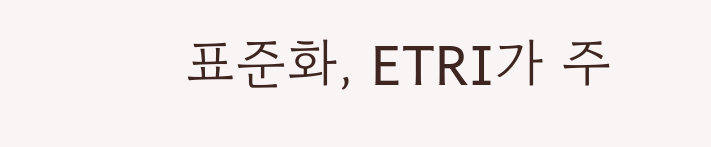표준화, ETRI가 주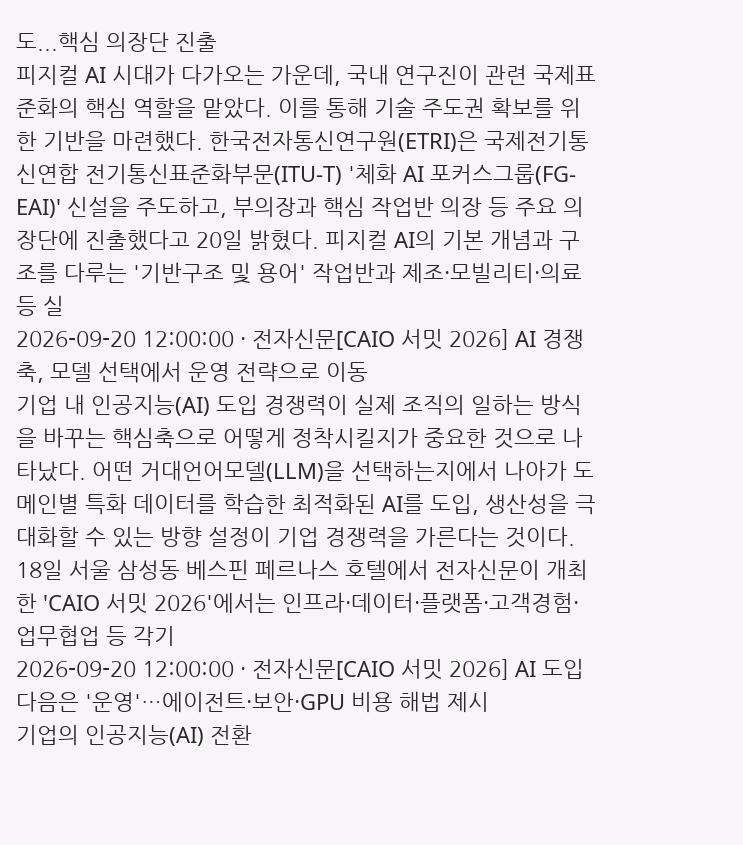도...핵심 의장단 진출
피지컬 AI 시대가 다가오는 가운데, 국내 연구진이 관련 국제표준화의 핵심 역할을 맡았다. 이를 통해 기술 주도권 확보를 위한 기반을 마련했다. 한국전자통신연구원(ETRI)은 국제전기통신연합 전기통신표준화부문(ITU-T) '체화 AI 포커스그룹(FG-EAI)' 신설을 주도하고, 부의장과 핵심 작업반 의장 등 주요 의장단에 진출했다고 20일 밝혔다. 피지컬 AI의 기본 개념과 구조를 다루는 '기반구조 및 용어' 작업반과 제조·모빌리티·의료 등 실
2026-09-20 12:00:00 · 전자신문[CAIO 서밋 2026] AI 경쟁축, 모델 선택에서 운영 전략으로 이동
기업 내 인공지능(AI) 도입 경쟁력이 실제 조직의 일하는 방식을 바꾸는 핵심축으로 어떻게 정착시킬지가 중요한 것으로 나타났다. 어떤 거대언어모델(LLM)을 선택하는지에서 나아가 도메인별 특화 데이터를 학습한 최적화된 AI를 도입, 생산성을 극대화할 수 있는 방향 설정이 기업 경쟁력을 가른다는 것이다. 18일 서울 삼성동 베스핀 페르나스 호텔에서 전자신문이 개최한 'CAIO 서밋 2026'에서는 인프라·데이터·플랫폼·고객경험·업무협업 등 각기
2026-09-20 12:00:00 · 전자신문[CAIO 서밋 2026] AI 도입 다음은 '운영'…에이전트·보안·GPU 비용 해법 제시
기업의 인공지능(AI) 전환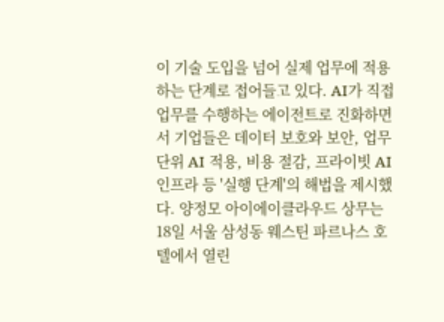이 기술 도입을 넘어 실제 업무에 적용하는 단계로 접어들고 있다. AI가 직접 업무를 수행하는 에이전트로 진화하면서 기업들은 데이터 보호와 보안, 업무 단위 AI 적용, 비용 절감, 프라이빗 AI 인프라 등 '실행 단계'의 해법을 제시했다. 양정모 아이에이클라우드 상무는 18일 서울 삼성동 웨스틴 파르나스 호텔에서 열린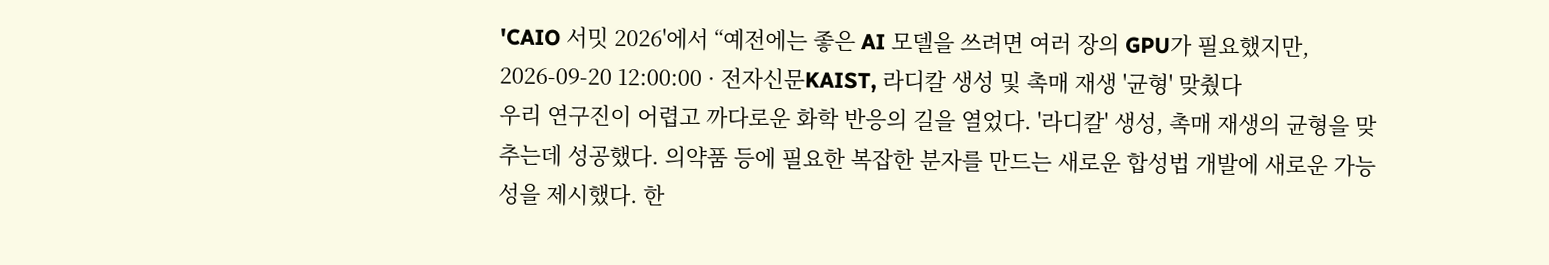'CAIO 서밋 2026'에서 “예전에는 좋은 AI 모델을 쓰려면 여러 장의 GPU가 필요했지만,
2026-09-20 12:00:00 · 전자신문KAIST, 라디칼 생성 및 촉매 재생 '균형' 맞췄다
우리 연구진이 어렵고 까다로운 화학 반응의 길을 열었다. '라디칼' 생성, 촉매 재생의 균형을 맞추는데 성공했다. 의약품 등에 필요한 복잡한 분자를 만드는 새로운 합성법 개발에 새로운 가능성을 제시했다. 한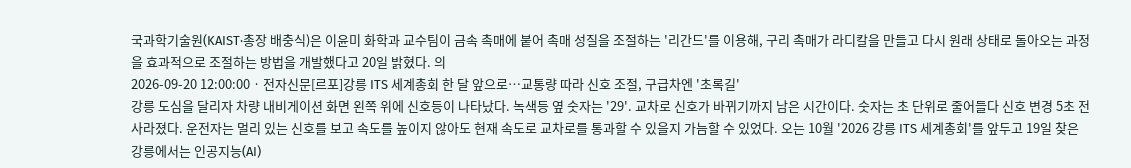국과학기술원(KAIST·총장 배충식)은 이윤미 화학과 교수팀이 금속 촉매에 붙어 촉매 성질을 조절하는 '리간드'를 이용해, 구리 촉매가 라디칼을 만들고 다시 원래 상태로 돌아오는 과정을 효과적으로 조절하는 방법을 개발했다고 20일 밝혔다. 의
2026-09-20 12:00:00 · 전자신문[르포]강릉 ITS 세계총회 한 달 앞으로…교통량 따라 신호 조절, 구급차엔 '초록길'
강릉 도심을 달리자 차량 내비게이션 화면 왼쪽 위에 신호등이 나타났다. 녹색등 옆 숫자는 '29'. 교차로 신호가 바뀌기까지 남은 시간이다. 숫자는 초 단위로 줄어들다 신호 변경 5초 전 사라졌다. 운전자는 멀리 있는 신호를 보고 속도를 높이지 않아도 현재 속도로 교차로를 통과할 수 있을지 가늠할 수 있었다. 오는 10월 '2026 강릉 ITS 세계총회'를 앞두고 19일 찾은 강릉에서는 인공지능(AI)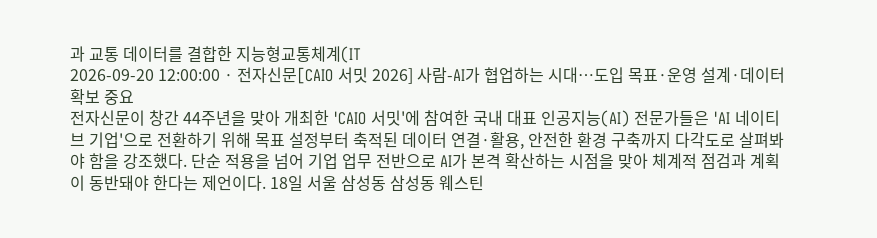과 교통 데이터를 결합한 지능형교통체계(IT
2026-09-20 12:00:00 · 전자신문[CAIO 서밋 2026] 사람-AI가 협업하는 시대…도입 목표·운영 설계·데이터 확보 중요
전자신문이 창간 44주년을 맞아 개최한 'CAIO 서밋'에 참여한 국내 대표 인공지능(AI) 전문가들은 'AI 네이티브 기업'으로 전환하기 위해 목표 설정부터 축적된 데이터 연결·활용, 안전한 환경 구축까지 다각도로 살펴봐야 함을 강조했다. 단순 적용을 넘어 기업 업무 전반으로 AI가 본격 확산하는 시점을 맞아 체계적 점검과 계획이 동반돼야 한다는 제언이다. 18일 서울 삼성동 삼성동 웨스틴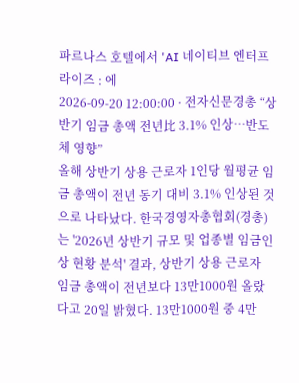파르나스 호텔에서 'AI 네이티브 엔터프라이즈 : 에
2026-09-20 12:00:00 · 전자신문경총 “상반기 임금 총액 전년比 3.1% 인상…반도체 영향”
올해 상반기 상용 근로자 1인당 월평균 임금 총액이 전년 동기 대비 3.1% 인상된 것으로 나타났다. 한국경영자총협회(경총)는 '2026년 상반기 규모 및 업종별 임금인상 현황 분석' 결과, 상반기 상용 근로자 임금 총액이 전년보다 13만1000원 올랐다고 20일 밝혔다. 13만1000원 중 4만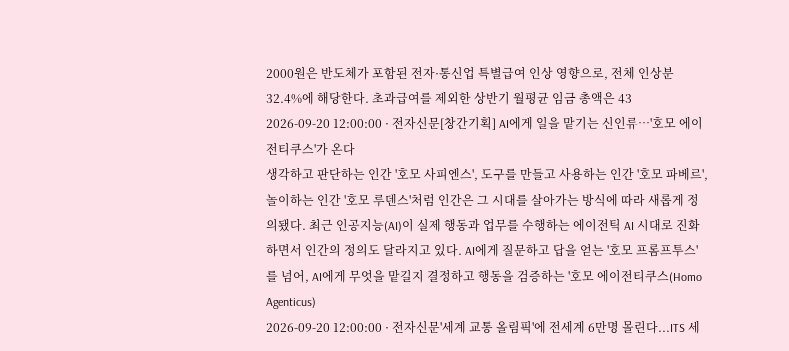2000원은 반도체가 포함된 전자·통신업 특별급여 인상 영향으로, 전체 인상분 32.4%에 해당한다. 초과급여를 제외한 상반기 월평균 임금 총액은 43
2026-09-20 12:00:00 · 전자신문[창간기획] AI에게 일을 맡기는 신인류…'호모 에이전티쿠스'가 온다
생각하고 판단하는 인간 '호모 사피엔스', 도구를 만들고 사용하는 인간 '호모 파베르', 놀이하는 인간 '호모 루덴스'처럼 인간은 그 시대를 살아가는 방식에 따라 새롭게 정의됐다. 최근 인공지능(AI)이 실제 행동과 업무를 수행하는 에이전틱 AI 시대로 진화하면서 인간의 정의도 달라지고 있다. AI에게 질문하고 답을 얻는 '호모 프롬프투스'를 넘어, AI에게 무엇을 맡길지 결정하고 행동을 검증하는 '호모 에이전티쿠스(Homo Agenticus)
2026-09-20 12:00:00 · 전자신문'세계 교통 올림픽'에 전세계 6만명 몰린다...ITS 세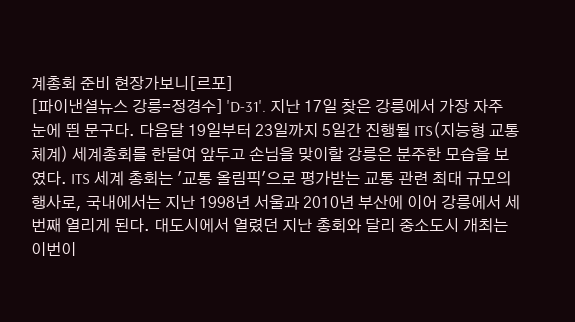계총회 준비 현장가보니[르포]
[파이낸셜뉴스 강릉=정경수] 'D-31'. 지난 17일 찾은 강릉에서 가장 자주 눈에 띈 문구다. 다음달 19일부터 23일까지 5일간 진행될 ITS(지능형 교통체계) 세계총회를 한달여 앞두고 손님을 맞이할 강릉은 분주한 모습을 보였다. ITS 세계 총회는 '교통 올림픽'으로 평가받는 교통 관련 최대 규모의 행사로, 국내에서는 지난 1998년 서울과 2010년 부산에 이어 강릉에서 세번째 열리게 된다. 대도시에서 열렸던 지난 총회와 달리 중소도시 개최는 이번이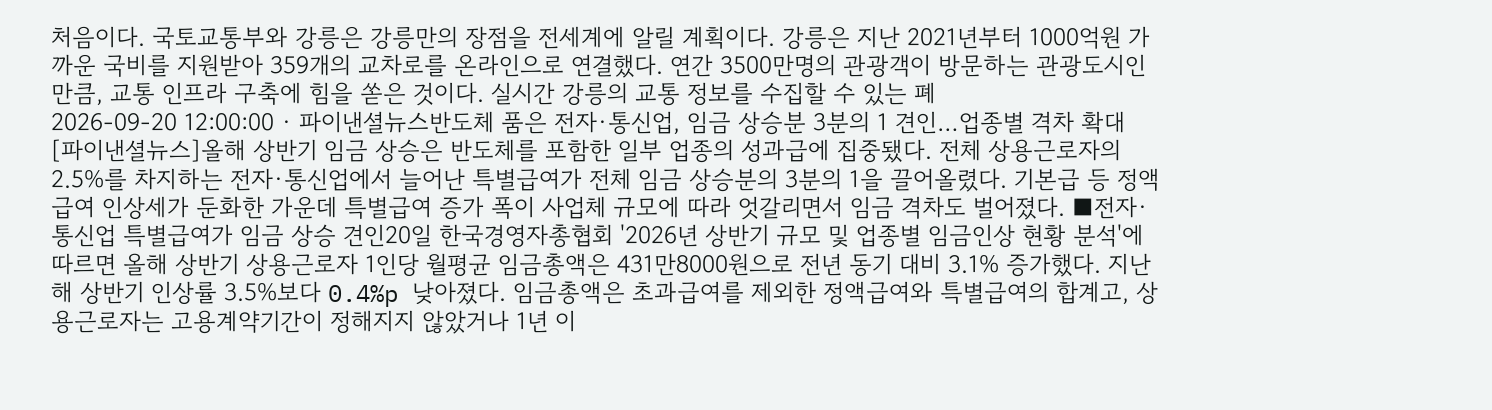처음이다. 국토교통부와 강릉은 강릉만의 장점을 전세계에 알릴 계획이다. 강릉은 지난 2021년부터 1000억원 가까운 국비를 지원받아 359개의 교차로를 온라인으로 연결했다. 연간 3500만명의 관광객이 방문하는 관광도시인 만큼, 교통 인프라 구축에 힘을 쏟은 것이다. 실시간 강릉의 교통 정보를 수집할 수 있는 폐
2026-09-20 12:00:00 · 파이낸셜뉴스반도체 품은 전자·통신업, 임금 상승분 3분의 1 견인…업종별 격차 확대
[파이낸셜뉴스]올해 상반기 임금 상승은 반도체를 포함한 일부 업종의 성과급에 집중됐다. 전체 상용근로자의 2.5%를 차지하는 전자·통신업에서 늘어난 특별급여가 전체 임금 상승분의 3분의 1을 끌어올렸다. 기본급 등 정액급여 인상세가 둔화한 가운데 특별급여 증가 폭이 사업체 규모에 따라 엇갈리면서 임금 격차도 벌어졌다. ■전자·통신업 특별급여가 임금 상승 견인20일 한국경영자총협회 '2026년 상반기 규모 및 업종별 임금인상 현황 분석'에 따르면 올해 상반기 상용근로자 1인당 월평균 임금총액은 431만8000원으로 전년 동기 대비 3.1% 증가했다. 지난해 상반기 인상률 3.5%보다 0.4%p 낮아졌다. 임금총액은 초과급여를 제외한 정액급여와 특별급여의 합계고, 상용근로자는 고용계약기간이 정해지지 않았거나 1년 이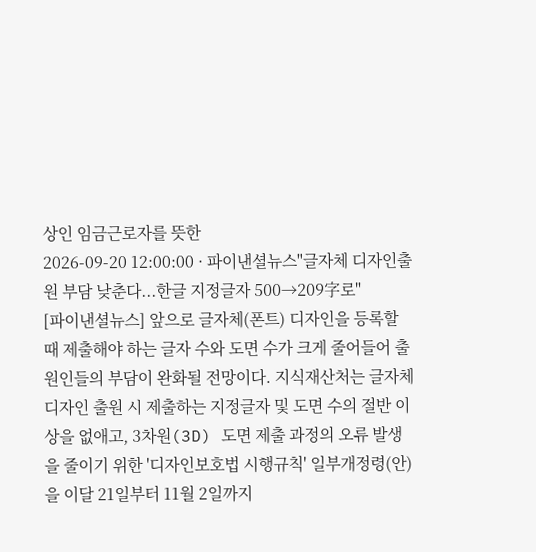상인 임금근로자를 뜻한
2026-09-20 12:00:00 · 파이낸셜뉴스"글자체 디자인출원 부담 낮춘다...한글 지정글자 500→209字로"
[파이낸셜뉴스] 앞으로 글자체(폰트) 디자인을 등록할 때 제출해야 하는 글자 수와 도면 수가 크게 줄어들어 출원인들의 부담이 완화될 전망이다. 지식재산처는 글자체 디자인 출원 시 제출하는 지정글자 및 도면 수의 절반 이상을 없애고, 3차원(3D) 도면 제출 과정의 오류 발생을 줄이기 위한 '디자인보호법 시행규칙' 일부개정령(안)을 이달 21일부터 11월 2일까지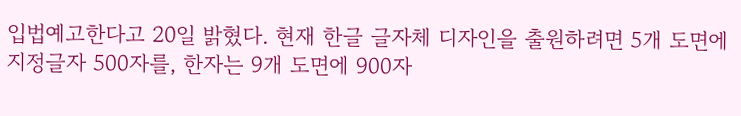입법예고한다고 20일 밝혔다. 현재 한글 글자체 디자인을 출원하려면 5개 도면에 지정글자 500자를, 한자는 9개 도면에 900자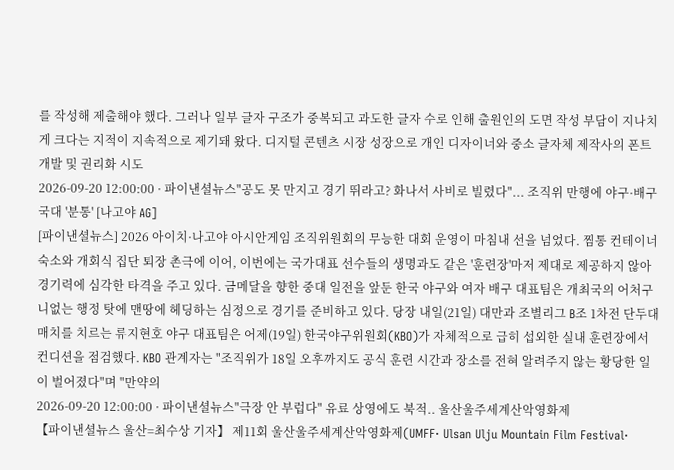를 작성해 제출해야 했다. 그러나 일부 글자 구조가 중복되고 과도한 글자 수로 인해 출원인의 도면 작성 부담이 지나치게 크다는 지적이 지속적으로 제기돼 왔다. 디지털 콘텐츠 시장 성장으로 개인 디자이너와 중소 글자체 제작사의 폰트 개발 및 권리화 시도
2026-09-20 12:00:00 · 파이낸셜뉴스"공도 못 만지고 경기 뛰라고? 화나서 사비로 빌렸다"... 조직위 만행에 야구·배구 국대 '분통' [나고야 AG]
[파이낸셜뉴스] 2026 아이치·나고야 아시안게임 조직위원회의 무능한 대회 운영이 마침내 선을 넘었다. 찜통 컨테이너 숙소와 개회식 집단 퇴장 촌극에 이어, 이번에는 국가대표 선수들의 생명과도 같은 '훈련장'마저 제대로 제공하지 않아 경기력에 심각한 타격을 주고 있다. 금메달을 향한 중대 일전을 앞둔 한국 야구와 여자 배구 대표팀은 개최국의 어처구니없는 행정 탓에 맨땅에 헤딩하는 심정으로 경기를 준비하고 있다. 당장 내일(21일) 대만과 조별리그 B조 1차전 단두대 매치를 치르는 류지현호 야구 대표팀은 어제(19일) 한국야구위원회(KBO)가 자체적으로 급히 섭외한 실내 훈련장에서 컨디션을 점검했다. KBO 관계자는 "조직위가 18일 오후까지도 공식 훈련 시간과 장소를 전혀 알려주지 않는 황당한 일이 벌어졌다"며 "만약의
2026-09-20 12:00:00 · 파이낸셜뉴스"극장 안 부럽다" 유료 상영에도 북적.. 울산울주세계산악영화제
【파이낸셜뉴스 울산=최수상 기자】 제11회 울산울주세계산악영화제(UMFF· Ulsan Ulju Mountain Film Festival·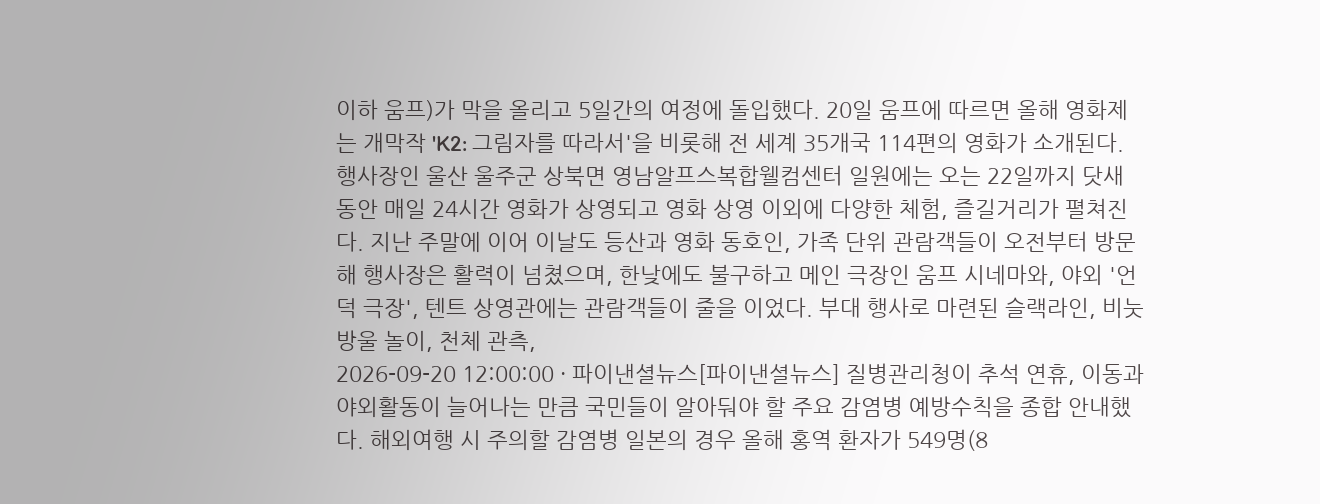이하 움프)가 막을 올리고 5일간의 여정에 돌입했다. 20일 움프에 따르면 올해 영화제는 개막작 'K2: 그림자를 따라서'을 비롯해 전 세계 35개국 114편의 영화가 소개된다. 행사장인 울산 울주군 상북면 영남알프스복합웰컴센터 일원에는 오는 22일까지 닷새 동안 매일 24시간 영화가 상영되고 영화 상영 이외에 다양한 체험, 즐길거리가 펼쳐진다. 지난 주말에 이어 이날도 등산과 영화 동호인, 가족 단위 관람객들이 오전부터 방문해 행사장은 활력이 넘쳤으며, 한낮에도 불구하고 메인 극장인 움프 시네마와, 야외 '언덕 극장', 텐트 상영관에는 관람객들이 줄을 이었다. 부대 행사로 마련된 슬랙라인, 비눗방울 놀이, 천체 관측,
2026-09-20 12:00:00 · 파이낸셜뉴스[파이낸셜뉴스] 질병관리청이 추석 연휴, 이동과 야외활동이 늘어나는 만큼 국민들이 알아둬야 할 주요 감염병 예방수칙을 종합 안내했다. 해외여행 시 주의할 감염병 일본의 경우 올해 홍역 환자가 549명(8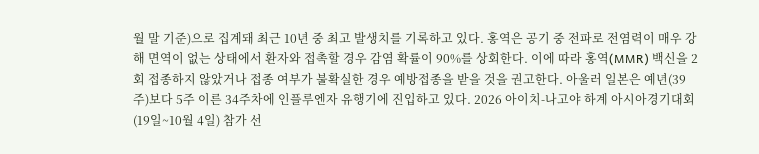월 말 기준)으로 집계돼 최근 10년 중 최고 발생치를 기록하고 있다. 홍역은 공기 중 전파로 전염력이 매우 강해 면역이 없는 상태에서 환자와 접촉할 경우 감염 확률이 90%를 상회한다. 이에 따라 홍역(MMR) 백신을 2회 접종하지 않았거나 접종 여부가 불확실한 경우 예방접종을 받을 것을 권고한다. 아울러 일본은 예년(39주)보다 5주 이른 34주차에 인플루엔자 유행기에 진입하고 있다. 2026 아이치-나고야 하계 아시아경기대회(19일~10월 4일) 참가 선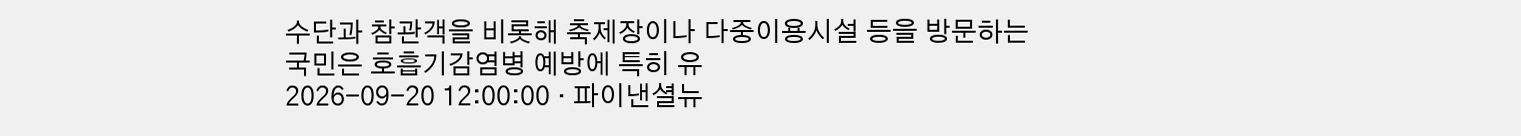수단과 참관객을 비롯해 축제장이나 다중이용시설 등을 방문하는 국민은 호흡기감염병 예방에 특히 유
2026-09-20 12:00:00 · 파이낸셜뉴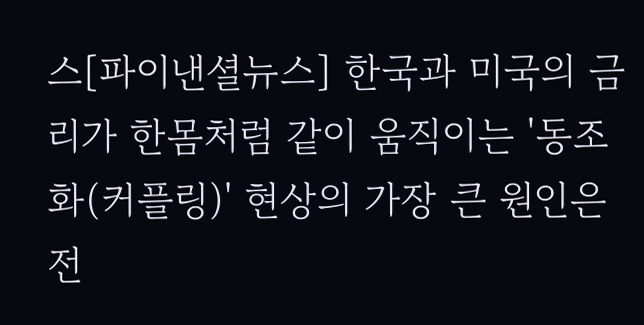스[파이낸셜뉴스] 한국과 미국의 금리가 한몸처럼 같이 움직이는 '동조화(커플링)' 현상의 가장 큰 원인은 전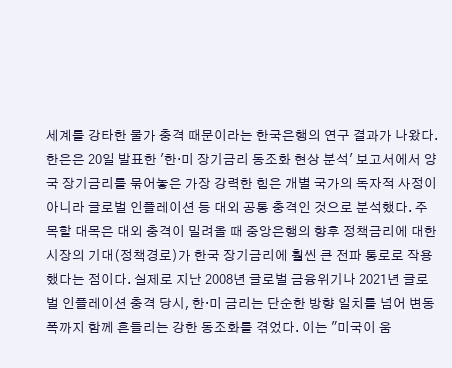세계를 강타한 물가 충격 때문이라는 한국은행의 연구 결과가 나왔다. 한은은 20일 발표한 '한·미 장기금리 동조화 현상 분석' 보고서에서 양국 장기금리를 묶어놓은 가장 강력한 힘은 개별 국가의 독자적 사정이 아니라 글로벌 인플레이션 등 대외 공통 충격인 것으로 분석했다. 주목할 대목은 대외 충격이 밀려올 때 중앙은행의 향후 정책금리에 대한 시장의 기대(정책경로)가 한국 장기금리에 훨씬 큰 전파 통로로 작용했다는 점이다. 실제로 지난 2008년 글로벌 금융위기나 2021년 글로벌 인플레이션 충격 당시, 한·미 금리는 단순한 방향 일치를 넘어 변동 폭까지 함께 흔들리는 강한 동조화를 겪었다. 이는 "미국이 움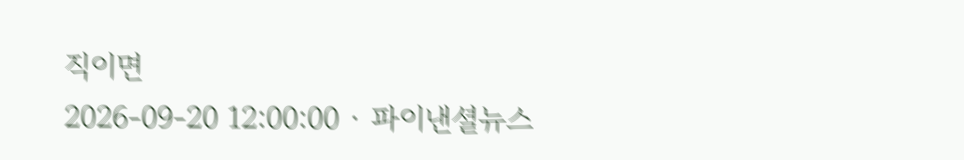직이면
2026-09-20 12:00:00 · 파이낸셜뉴스